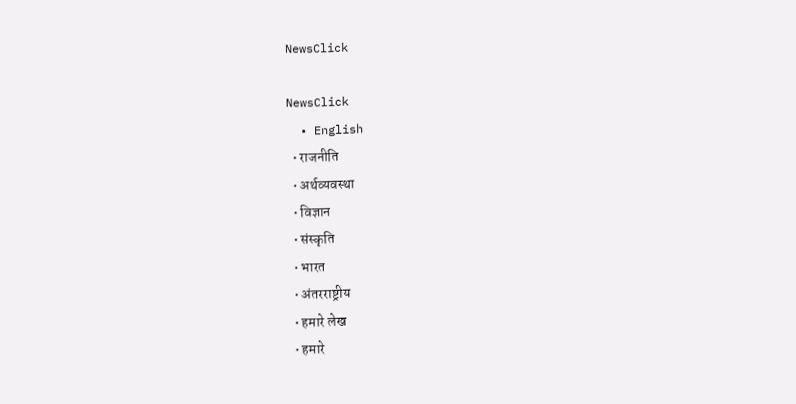NewsClick

NewsClick
  • English
  • राजनीति
  • अर्थव्यवस्था
  • विज्ञान
  • संस्कृति
  • भारत
  • अंतरराष्ट्रीय
  • हमारे लेख
  • हमारे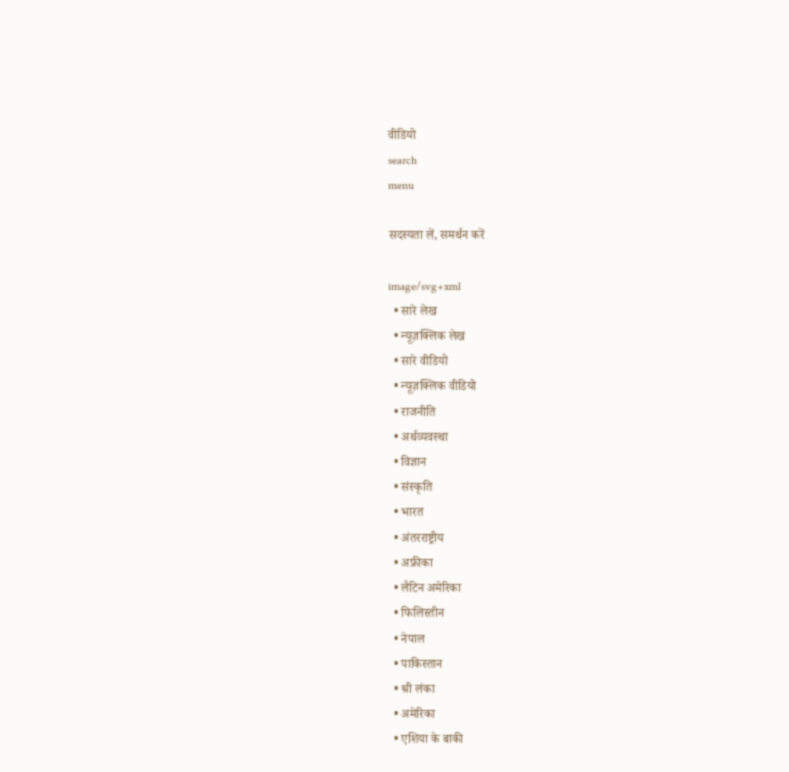वीडियो
search
menu

सदस्यता लें, समर्थन करें

image/svg+xml
  • सारे लेख
  • न्यूज़क्लिक लेख
  • सारे वीडियो
  • न्यूज़क्लिक वीडियो
  • राजनीति
  • अर्थव्यवस्था
  • विज्ञान
  • संस्कृति
  • भारत
  • अंतरराष्ट्रीय
  • अफ्रीका
  • लैटिन अमेरिका
  • फिलिस्तीन
  • नेपाल
  • पाकिस्तान
  • श्री लंका
  • अमेरिका
  • एशिया के बाकी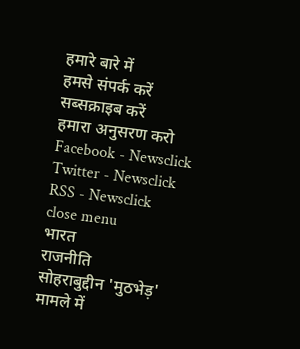हमारे बारे में
हमसे संपर्क करें
सब्सक्राइब करें
हमारा अनुसरण करो Facebook - Newsclick Twitter - Newsclick RSS - Newsclick
close menu
भारत
राजनीति
सोहराबुद्दीन 'मुठभेड़' मामले में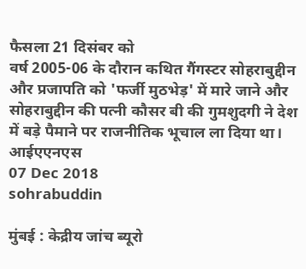फैसला 21 दिसंबर को
वर्ष 2005-06 के दौरान कथित गैंगस्टर सोहराबुद्दीन और प्रजापति को 'फर्जी मुठभेड़' में मारे जाने और सोहराबुद्दीन की पत्नी कौसर बी की गुमशुदगी ने देश में बड़े पैमाने पर राजनीतिक भूचाल ला दिया था।
आईएएनएस
07 Dec 2018
sohrabuddin

मुंबई : केद्रीय जांच ब्यूरो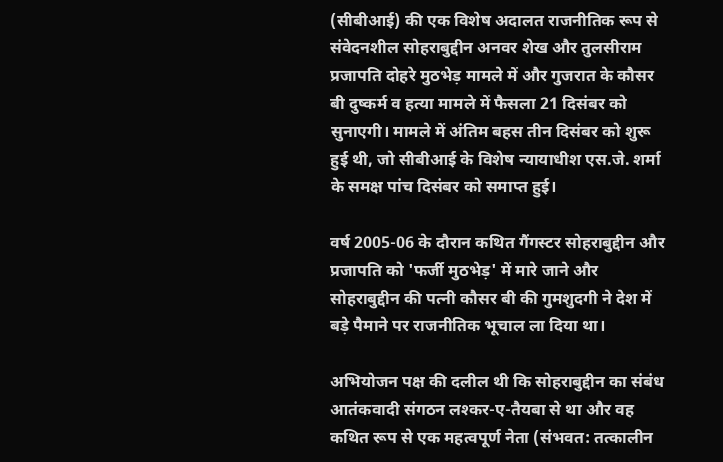(सीबीआई) की एक विशेष अदालत राजनीतिक रूप से संवेदनशील सोहराबुद्दीन अनवर शेख और तुलसीराम प्रजापति दोहरे मुठभेड़ मामले में और गुजरात के कौसर बी दुष्कर्म व हत्या मामले में फैसला 21 दिसंबर को सुनाएगी। मामले में अंतिम बहस तीन दिसंबर को शुरू हुई थी, जो सीबीआई के विशेष न्यायाधीश एस.जे. शर्मा के समक्ष पांच दिसंबर को समाप्त हुई।

वर्ष 2005-06 के दौरान कथित गैंगस्टर सोहराबुद्दीन और प्रजापति को 'फर्जी मुठभेड़' में मारे जाने और सोहराबुद्दीन की पत्नी कौसर बी की गुमशुदगी ने देश में बड़े पैमाने पर राजनीतिक भूचाल ला दिया था।

अभियोजन पक्ष की दलील थी कि सोहराबुद्दीन का संबंध आतंकवादी संगठन लश्कर-ए-तैयबा से था और वह कथित रूप से एक महत्वपूर्ण नेता (संभवत: तत्कालीन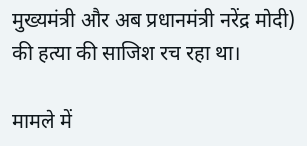मुख्यमंत्री और अब प्रधानमंत्री नरेंद्र मोदी) की हत्या की साजिश रच रहा था।

मामले में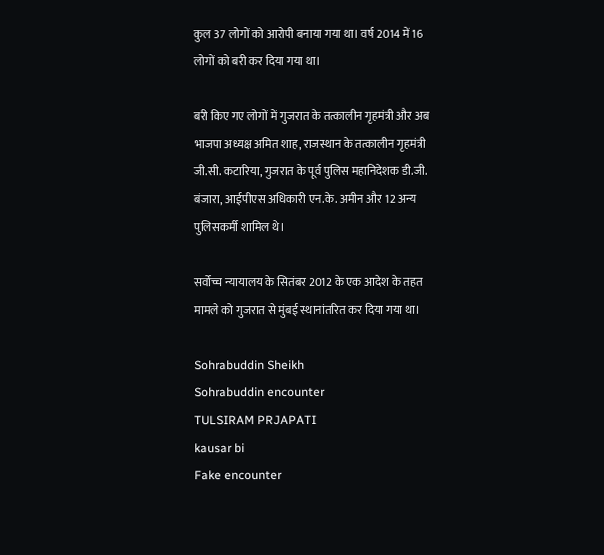कुल 37 लोगों को आरोपी बनाया गया था। वर्ष 2014 में 16 लोगों को बरी कर दिया गया था।

बरी किए गए लोगों में गुजरात के तत्कालीन गृहमंत्री और अब भाजपा अध्यक्ष अमित शाह, राजस्थान के तत्कालीन गृहमंत्री जी.सी. कटारिया, गुजरात के पूर्व पुलिस महानिदेशक डी.जी. बंजारा, आईपीएस अधिकारी एन.के. अमीन और 12 अन्य पुलिसकर्मी शामिल थे।

सर्वोच्च न्यायालय के सितंबर 2012 के एक आदेश के तहत मामले को गुजरात से मुंबई स्थानांतरित कर दिया गया था।

Sohrabuddin Sheikh
Sohrabuddin encounter
TULSIRAM PRJAPATI
kausar bi
Fake encounter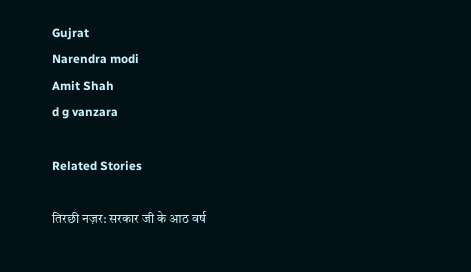Gujrat
Narendra modi
Amit Shah
d g vanzara

Related Stories

तिरछी नज़र: सरकार जी के आठ वर्ष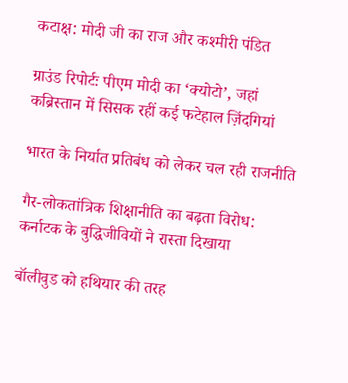कटाक्ष: मोदी जी का राज और कश्मीरी पंडित

ग्राउंड रिपोर्टः पीएम मोदी का ‘क्योटो’, जहां कब्रिस्तान में सिसक रहीं कई फटेहाल ज़िंदगियां

भारत के निर्यात प्रतिबंध को लेकर चल रही राजनीति

गैर-लोकतांत्रिक शिक्षानीति का बढ़ता विरोध: कर्नाटक के बुद्धिजीवियों ने रास्ता दिखाया

बॉलीवुड को हथियार की तरह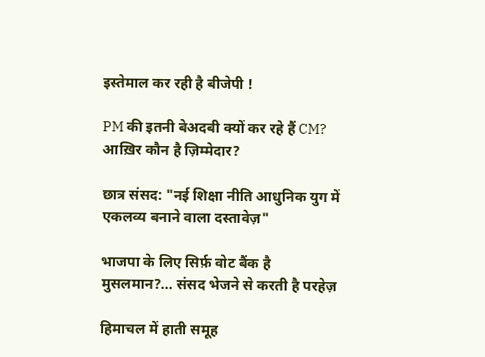इस्तेमाल कर रही है बीजेपी !

PM की इतनी बेअदबी क्यों कर रहे हैं CM? आख़िर कौन है ज़िम्मेदार?

छात्र संसद: "नई शिक्षा नीति आधुनिक युग में एकलव्य बनाने वाला दस्तावेज़"

भाजपा के लिए सिर्फ़ वोट बैंक है मुसलमान?... संसद भेजने से करती है परहेज़

हिमाचल में हाती समूह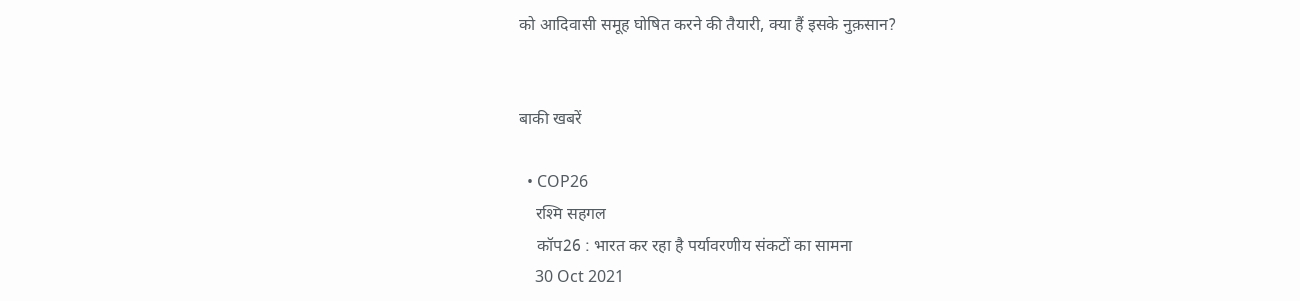को आदिवासी समूह घोषित करने की तैयारी, क्या हैं इसके नुक़सान?


बाकी खबरें

  • COP26
    रश्मि सहगल
    कॉप26 : भारत कर रहा है पर्यावरणीय संकटों का सामना
    30 Oct 2021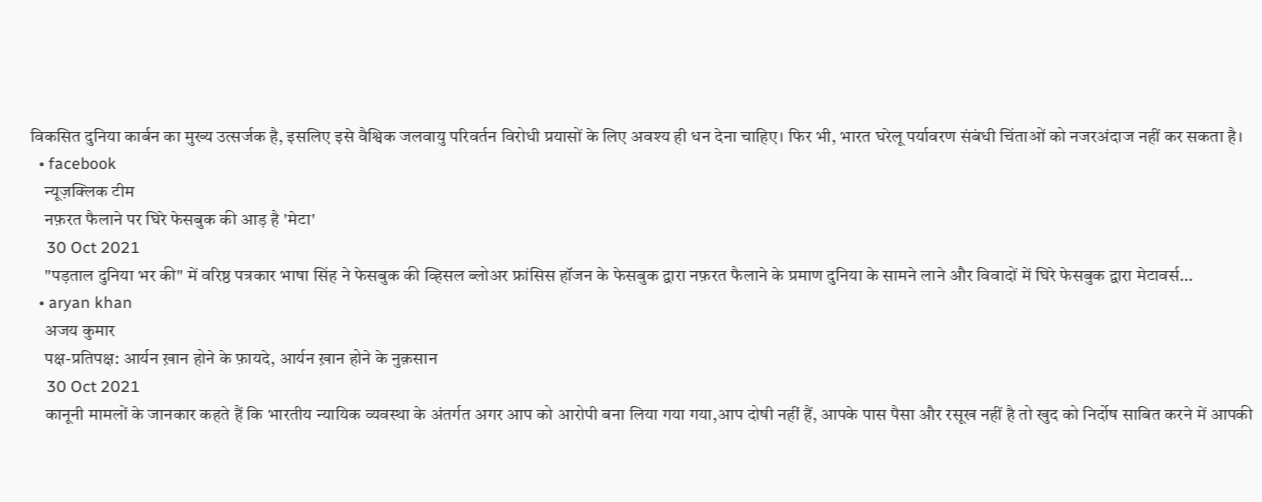विकसित दुनिया कार्बन का मुख्य उत्सर्जक है, इसलिए इसे वैश्विक जलवायु परिवर्तन विरोधी प्रयासों के लिए अवश्य ही धन देना चाहिए। फिर भी, भारत घरेलू पर्यावरण संबंधी चिंताओं को नजरअंदाज नहीं कर सकता है।
  • facebook
    न्यूज़क्लिक टीम
    नफ़रत फैलाने पर घिरे फेसबुक की आड़ है 'मेटा'
    30 Oct 2021
    "पड़ताल दुनिया भर की" में वरिष्ठ पत्रकार भाषा सिंह ने फेसबुक की व्हिसल ब्लोअर फ्रांसिस हॉजन के फेसबुक द्वारा नफ़रत फैलाने के प्रमाण दुनिया के सामने लाने और विवादों में घिरे फेसबुक द्वारा मेटावर्स…
  • aryan khan
    अजय कुमार
    पक्ष-प्रतिपक्ष: आर्यन ख़ान होने के फ़ायदे, आर्यन ख़ान होने के नुक़सान
    30 Oct 2021
    कानूनी मामलों के जानकार कहते हैं कि भारतीय न्यायिक व्यवस्था के अंतर्गत अगर आप को आरोपी बना लिया गया गया,आप दोषी नहीं हैं, आपके पास पैसा और रसूख नहीं है तो खुद को निर्दोष साबित करने में आपकी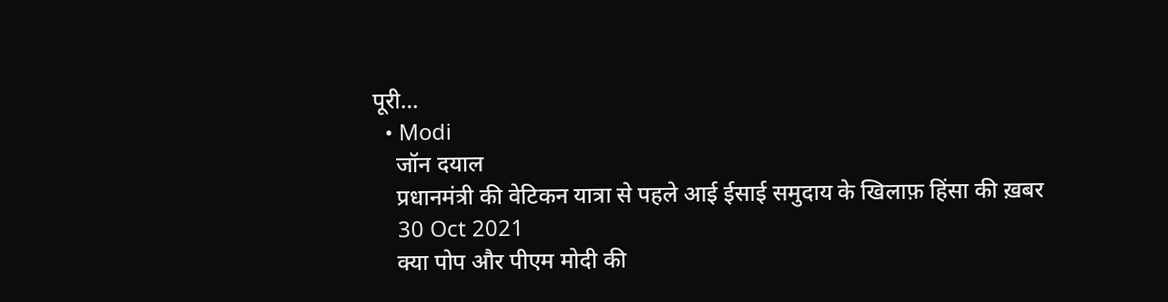पूरी…
  • Modi
    जॉन दयाल
    प्रधानमंत्री की वेटिकन यात्रा से पहले आई ईसाई समुदाय के खिलाफ़ हिंसा की ख़बर
    30 Oct 2021
    क्या पोप और पीएम मोदी की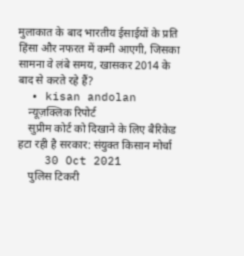मुलाकात के बाद भारतीय ईसाईयों के प्रति हिंसा और नफरत में कमी आएगी, जिसका सामना वे लंबे समय, खासकर 2014 के बाद से करते रहे हैं?
  • kisan andolan
    न्यूज़क्लिक रिपोर्ट
    सुप्रीम कोर्ट को दिखाने के लिए बैरिकेड हटा रही है सरकार: संयुक्त किसान मोर्चा
    30 Oct 2021
    पुलिस टिकरी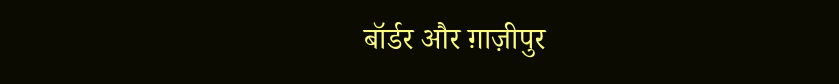बॉर्डर और ग़ाज़ीपुर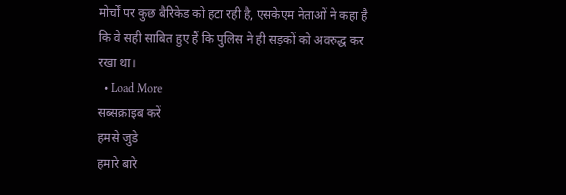मोर्चों पर कुछ बैरिकेड को हटा रही है, एसकेएम नेताओं ने कहा है कि वे सही साबित हुए हैं कि पुलिस ने ही सड़कों को अवरुद्ध कर रखा था।
  • Load More
सब्सक्राइब करें
हमसे जुडे
हमारे बारे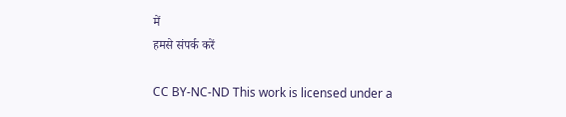में
हमसे संपर्क करें

CC BY-NC-ND This work is licensed under a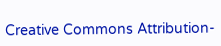Creative Commons Attribution-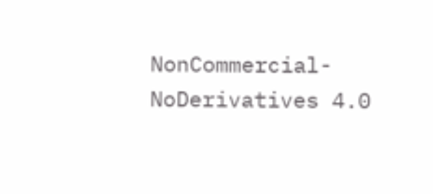NonCommercial-NoDerivatives 4.0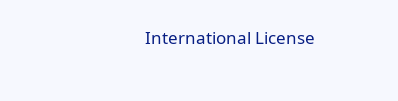International License